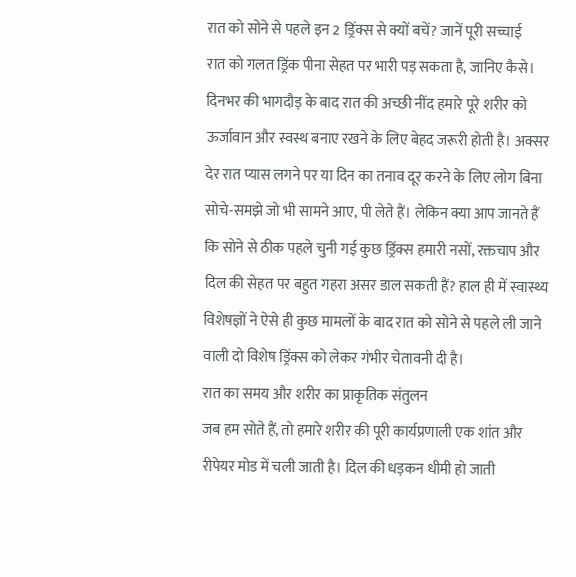रात को सोने से पहले इन 2 ड्रिंक्स से क्यों बचें? जानें पूरी सच्चाई
रात को गलत ड्रिंक पीना सेहत पर भारी पड़ सकता है, जानिए कैसे।
दिनभर की भागदौड़ के बाद रात की अच्छी नींद हमारे पूरे शरीर को ऊर्जावान और स्वस्थ बनाए रखने के लिए बेहद जरूरी होती है। अक्सर देर रात प्यास लगने पर या दिन का तनाव दूर करने के लिए लोग बिना सोचे-समझे जो भी सामने आए, पी लेते हैं। लेकिन क्या आप जानते हैं कि सोने से ठीक पहले चुनी गई कुछ ड्रिंक्स हमारी नसों, रक्तचाप और दिल की सेहत पर बहुत गहरा असर डाल सकती हैं? हाल ही में स्वास्थ्य विशेषज्ञों ने ऐसे ही कुछ मामलों के बाद रात को सोने से पहले ली जाने वाली दो विशेष ड्रिंक्स को लेकर गंभीर चेतावनी दी है।
रात का समय और शरीर का प्राकृतिक संतुलन
जब हम सोते हैं, तो हमारे शरीर की पूरी कार्यप्रणाली एक शांत और रीपेयर मोड में चली जाती है। दिल की धड़कन धीमी हो जाती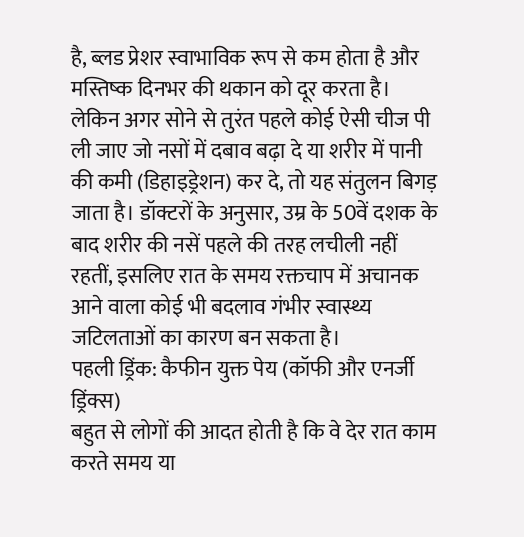है, ब्लड प्रेशर स्वाभाविक रूप से कम होता है और मस्तिष्क दिनभर की थकान को दूर करता है।
लेकिन अगर सोने से तुरंत पहले कोई ऐसी चीज पी ली जाए जो नसों में दबाव बढ़ा दे या शरीर में पानी की कमी (डिहाइड्रेशन) कर दे, तो यह संतुलन बिगड़ जाता है। डॉक्टरों के अनुसार, उम्र के 50वें दशक के बाद शरीर की नसें पहले की तरह लचीली नहीं रहतीं, इसलिए रात के समय रक्तचाप में अचानक आने वाला कोई भी बदलाव गंभीर स्वास्थ्य जटिलताओं का कारण बन सकता है।
पहली ड्रिंक: कैफीन युक्त पेय (कॉफी और एनर्जी ड्रिंक्स)
बहुत से लोगों की आदत होती है कि वे देर रात काम करते समय या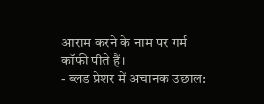आराम करने के नाम पर गर्म कॉफी पीते हैं।
- ब्लड प्रेशर में अचानक उछाल: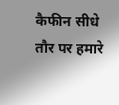कैफीन सीधे तौर पर हमारे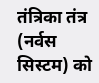तंत्रिका तंत्र (नर्वस सिस्टम) को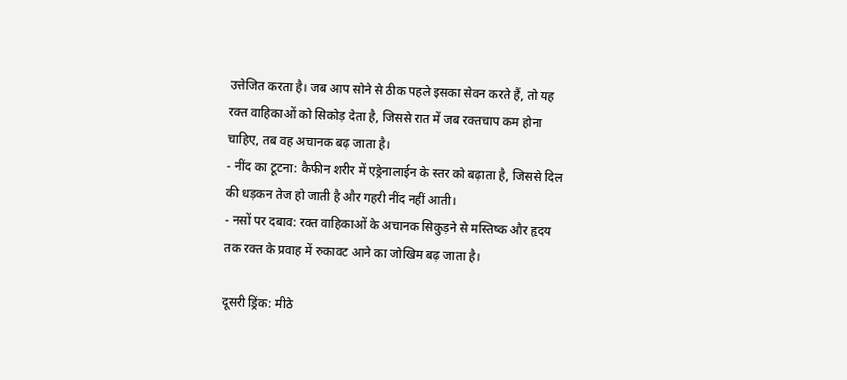उत्तेजित करता है। जब आप सोने से ठीक पहले इसका सेवन करते हैं, तो यह रक्त वाहिकाओं को सिकोड़ देता है, जिससे रात में जब रक्तचाप कम होना चाहिए, तब वह अचानक बढ़ जाता है।
- नींद का टूटना: कैफीन शरीर में एड्रेनालाईन के स्तर को बढ़ाता है, जिससे दिल की धड़कन तेज हो जाती है और गहरी नींद नहीं आती।
- नसों पर दबाव: रक्त वाहिकाओं के अचानक सिकुड़ने से मस्तिष्क और हृदय तक रक्त के प्रवाह में रुकावट आने का जोखिम बढ़ जाता है।

दूसरी ड्रिंक: मीठे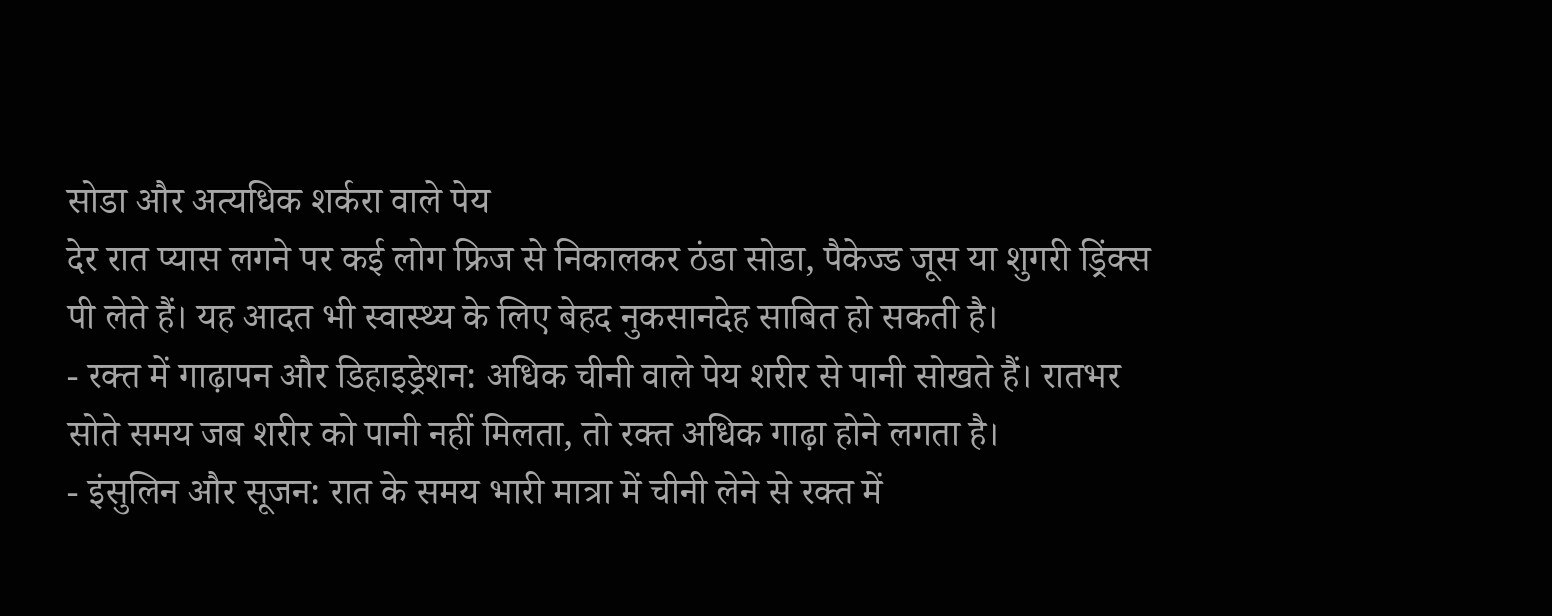सोडा और अत्यधिक शर्करा वाले पेय
देर रात प्यास लगने पर कई लोग फ्रिज से निकालकर ठंडा सोडा, पैकेज्ड जूस या शुगरी ड्रिंक्स पी लेते हैं। यह आदत भी स्वास्थ्य के लिए बेहद नुकसानदेह साबित हो सकती है।
- रक्त में गाढ़ापन और डिहाइड्रेशन: अधिक चीनी वाले पेय शरीर से पानी सोखते हैं। रातभर सोते समय जब शरीर को पानी नहीं मिलता, तो रक्त अधिक गाढ़ा होने लगता है।
- इंसुलिन और सूजन: रात के समय भारी मात्रा में चीनी लेने से रक्त में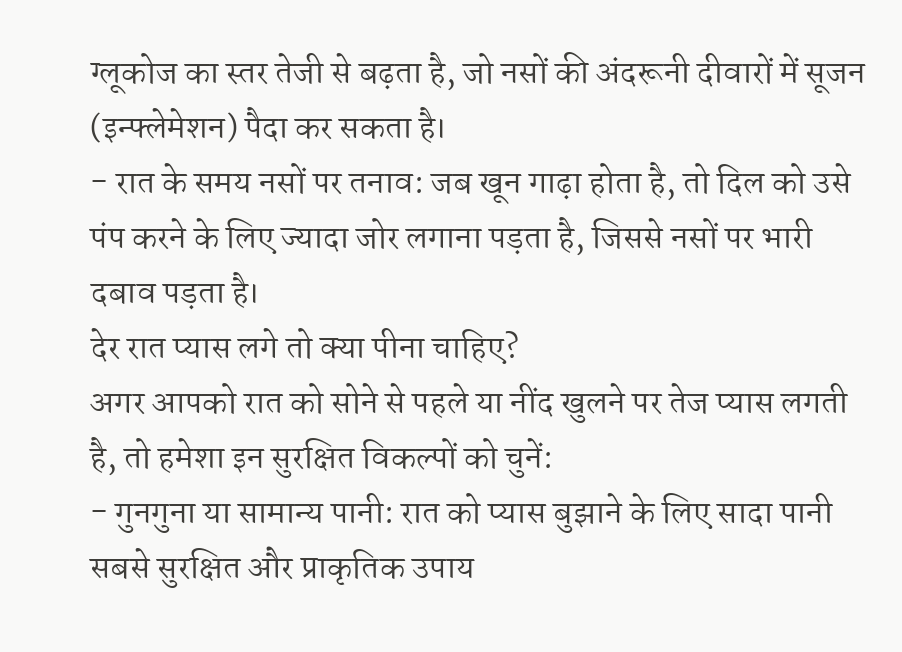ग्लूकोज का स्तर तेजी से बढ़ता है, जो नसों की अंदरूनी दीवारों में सूजन (इन्फ्लेमेशन) पैदा कर सकता है।
- रात के समय नसों पर तनाव: जब खून गाढ़ा होता है, तो दिल को उसे पंप करने के लिए ज्यादा जोर लगाना पड़ता है, जिससे नसों पर भारी दबाव पड़ता है।
देर रात प्यास लगे तो क्या पीना चाहिए?
अगर आपको रात को सोने से पहले या नींद खुलने पर तेज प्यास लगती है, तो हमेशा इन सुरक्षित विकल्पों को चुनें:
- गुनगुना या सामान्य पानी: रात को प्यास बुझाने के लिए सादा पानी सबसे सुरक्षित और प्राकृतिक उपाय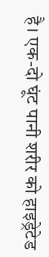है। एक-दो घूंट पानी शरीर को हाइड्रेटेड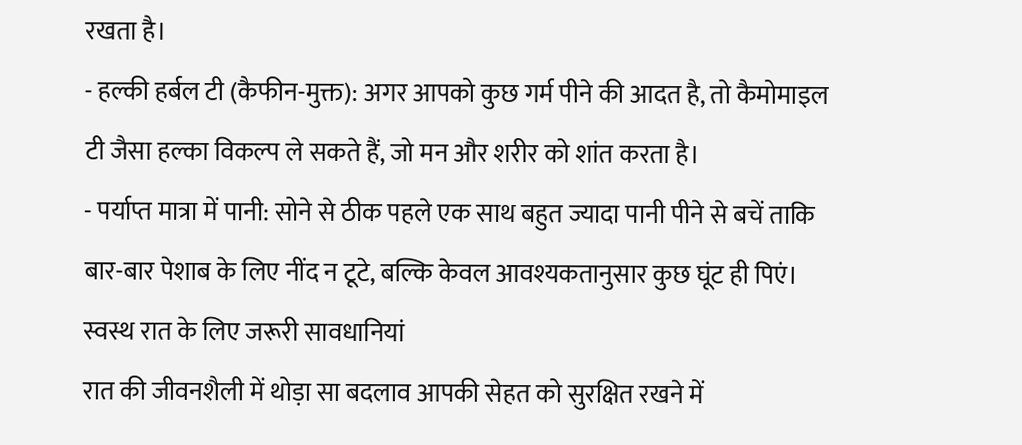रखता है।
- हल्की हर्बल टी (कैफीन-मुक्त): अगर आपको कुछ गर्म पीने की आदत है, तो कैमोमाइल टी जैसा हल्का विकल्प ले सकते हैं, जो मन और शरीर को शांत करता है।
- पर्याप्त मात्रा में पानी: सोने से ठीक पहले एक साथ बहुत ज्यादा पानी पीने से बचें ताकि बार-बार पेशाब के लिए नींद न टूटे, बल्कि केवल आवश्यकतानुसार कुछ घूंट ही पिएं।
स्वस्थ रात के लिए जरूरी सावधानियां
रात की जीवनशैली में थोड़ा सा बदलाव आपकी सेहत को सुरक्षित रखने में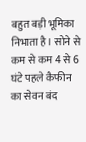बहुत बड़ी भूमिका निभाता है। सोने से कम से कम 4 से 6 घंटे पहले कैफीन का सेवन बंद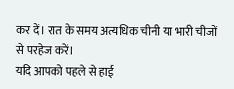कर दें। रात के समय अत्यधिक चीनी या भारी चीजों से परहेज करें।
यदि आपको पहले से हाई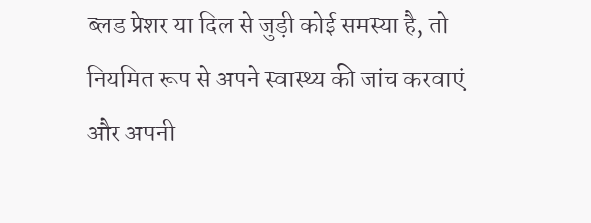ब्लड प्रेशर या दिल से जुड़ी कोई समस्या है, तो नियमित रूप से अपने स्वास्थ्य की जांच करवाएं और अपनी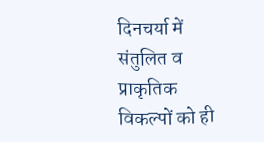दिनचर्या में संतुलित व प्राकृतिक विकल्पों को ही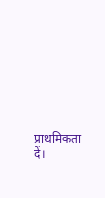प्राथमिकता दें।